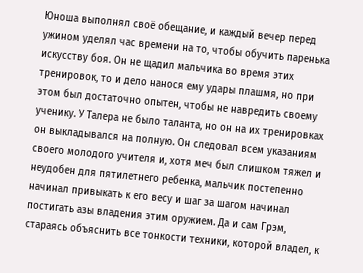Юноша выполнял своё обещание, и каждый вечер перед ужином уделял час времени на то, чтобы обучить паренька искусству боя. Он не щадил мальчика во время этих тренировок, то и дело нанося ему удары плашмя, но при этом был достаточно опытен, чтобы не навредить своему ученику. У Талера не было таланта, но он на их тренировках он выкладывался на полную. Он следовал всем указаниям своего молодого учителя и, хотя меч был слишком тяжел и неудобен для пятилетнего ребенка, мальчик постепенно начинал привыкать к его весу и шаг за шагом начинал постигать азы владения этим оружием. Да и сам Грэм, стараясь объяснить все тонкости техники, которой владел, к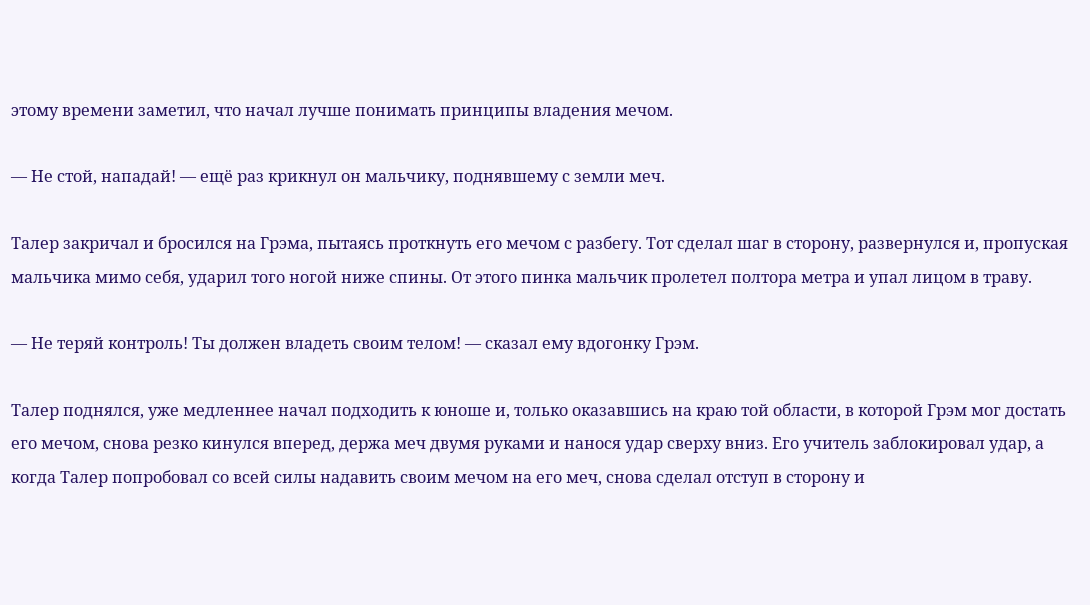этому времени заметил, что начал лучше понимать принципы владения мечом.

— Не стой, нападай! — ещё раз крикнул он мальчику, поднявшему с земли меч.

Талер закричал и бросился на Грэма, пытаясь проткнуть его мечом с разбегу. Тот сделал шаг в сторону, развернулся и, пропуская мальчика мимо себя, ударил того ногой ниже спины. От этого пинка мальчик пролетел полтора метра и упал лицом в траву.

— Не теряй контроль! Ты должен владеть своим телом! — сказал ему вдогонку Грэм.

Талер поднялся, уже медленнее начал подходить к юноше и, только оказавшись на краю той области, в которой Грэм мог достать его мечом, снова резко кинулся вперед, держа меч двумя руками и нанося удар сверху вниз. Его учитель заблокировал удар, а когда Талер попробовал со всей силы надавить своим мечом на его меч, снова сделал отступ в сторону и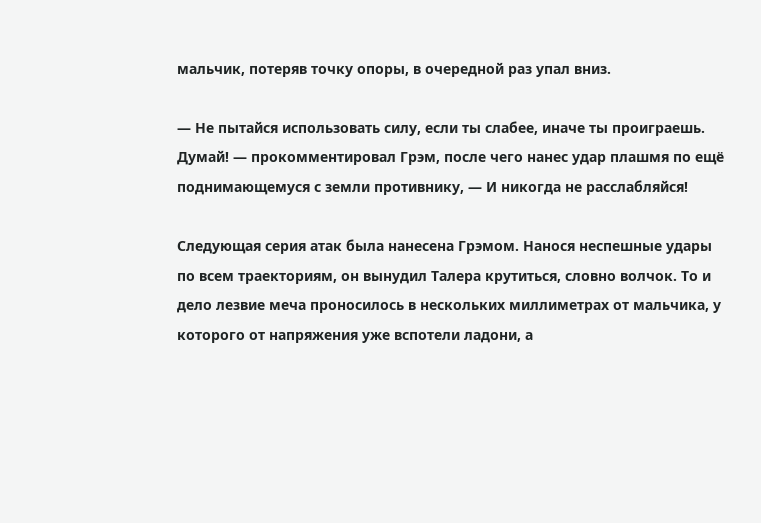мальчик, потеряв точку опоры, в очередной раз упал вниз.

— Не пытайся использовать силу, если ты слабее, иначе ты проиграешь. Думай! — прокомментировал Грэм, после чего нанес удар плашмя по ещё поднимающемуся с земли противнику, — И никогда не расслабляйся!

Следующая серия атак была нанесена Грэмом. Нанося неспешные удары по всем траекториям, он вынудил Талера крутиться, словно волчок. То и дело лезвие меча проносилось в нескольких миллиметрах от мальчика, у которого от напряжения уже вспотели ладони, а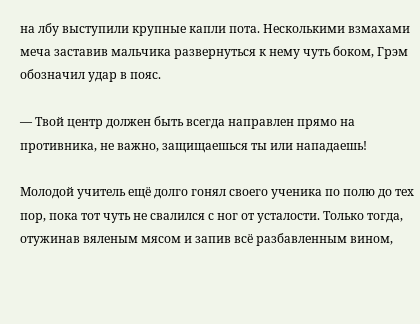на лбу выступили крупные капли пота. Несколькими взмахами меча заставив мальчика развернуться к нему чуть боком, Грэм обозначил удар в пояс.

— Твой центр должен быть всегда направлен прямо на противника, не важно, защищаешься ты или нападаешь!

Молодой учитель ещё долго гонял своего ученика по полю до тех пор, пока тот чуть не свалился с ног от усталости. Только тогда, отужинав вяленым мясом и запив всё разбавленным вином,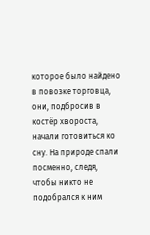которое было найдено в повозке торговца, они, подбросив в костёр хвороста, начали готовиться ко сну. На природе спали посменно, следя, чтобы никто не подобрался к ним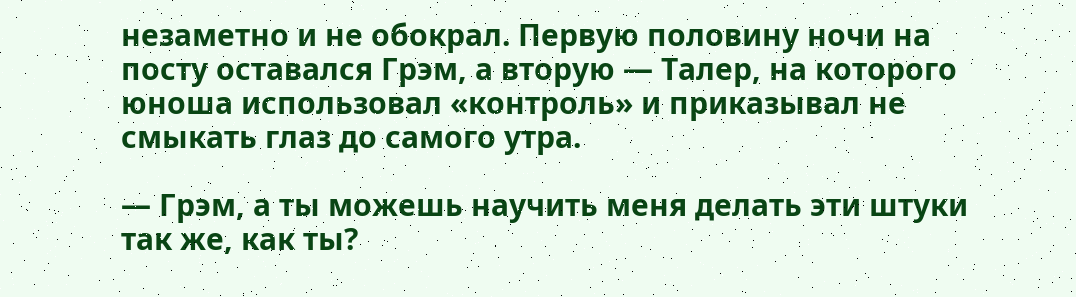незаметно и не обокрал. Первую половину ночи на посту оставался Грэм, а вторую — Талер, на которого юноша использовал «контроль» и приказывал не смыкать глаз до самого утра.

— Грэм, а ты можешь научить меня делать эти штуки так же, как ты?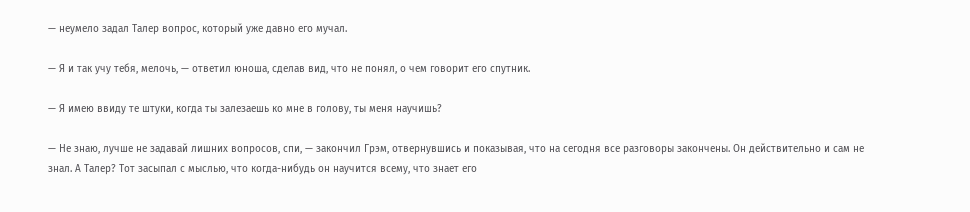— неумело задал Талер вопрос, который уже давно его мучал.

— Я и так учу тебя, мелочь, — ответил юноша, сделав вид, что не понял, о чем говорит его спутник.

— Я имею ввиду те штуки, когда ты залезаешь ко мне в голову, ты меня научишь?

— Не знаю, лучше не задавай лишних вопросов, спи, — закончил Грэм, отвернувшись и показывая, что на сегодня все разговоры закончены. Он действительно и сам не знал. А Талер? Тот засыпал с мыслью, что когда-нибудь он научится всему, что знает его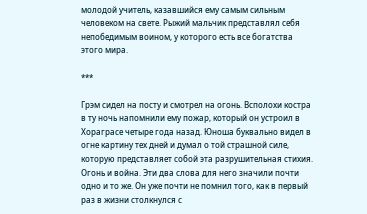молодой учитель, казавшийся ему самым сильным человеком на свете. Рыжий мальчик представлял себя непобедимым воином, у которого есть все богатства этого мира.

***

Грэм сидел на посту и смотрел на огонь. Всполохи костра в ту ночь напомнили ему пожар, который он устроил в Хораграсе четыре года назад. Юноша буквально видел в огне картину тех дней и думал о той страшной силе, которую представляет собой эта разрушительная стихия. Огонь и война. Эти два слова для него значили почти одно и то же. Он уже почти не помнил того, как в первый раз в жизни столкнулся с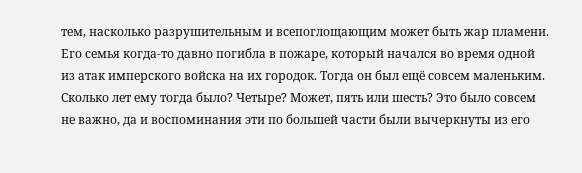тем, насколько разрушительным и всепоглощающим может быть жар пламени. Его семья когда-то давно погибла в пожаре, который начался во время одной из атак имперского войска на их городок. Тогда он был ещё совсем маленьким. Сколько лет ему тогда было? Четыре? Может, пять или шесть? Это было совсем не важно, да и воспоминания эти по большей части были вычеркнуты из его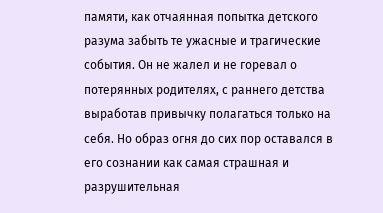памяти, как отчаянная попытка детского разума забыть те ужасные и трагические события. Он не жалел и не горевал о потерянных родителях, с раннего детства выработав привычку полагаться только на себя. Но образ огня до сих пор оставался в его сознании как самая страшная и разрушительная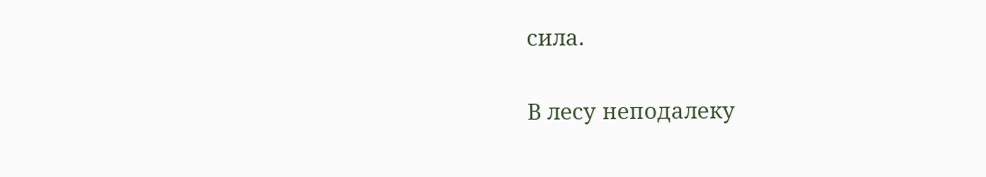сила.

В лесу неподалеку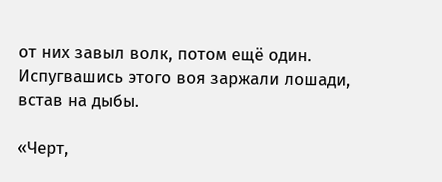от них завыл волк, потом ещё один. Испугвашись этого воя заржали лошади, встав на дыбы.

«Черт,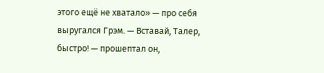этого ещё не хватало» — про себя выругался Грэм. — Вставай, Талер, быстро! — прошептал он,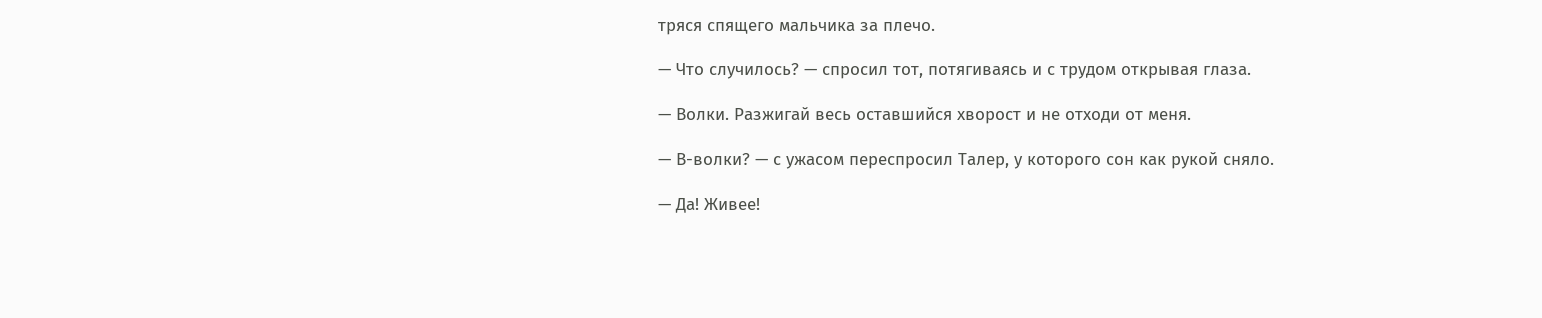тряся спящего мальчика за плечо.

— Что случилось? — спросил тот, потягиваясь и с трудом открывая глаза.

— Волки. Разжигай весь оставшийся хворост и не отходи от меня.

— В-волки? — с ужасом переспросил Талер, у которого сон как рукой сняло.

— Да! Живее!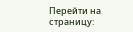Перейти на страницу: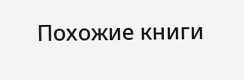Похожие книги